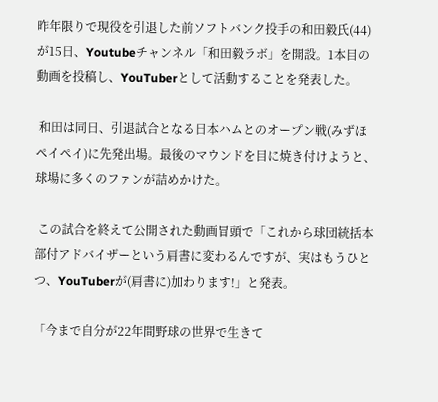昨年限りで現役を引退した前ソフトバンク投手の和田毅氏(44)が15日、Youtubeチャンネル「和田毅ラボ」を開設。1本目の動画を投稿し、YouTuberとして活動することを発表した。

 和田は同日、引退試合となる日本ハムとのオープン戦(みずほペイペイ)に先発出場。最後のマウンドを目に焼き付けようと、球場に多くのファンが詰めかけた。

 この試合を終えて公開された動画冒頭で「これから球団統括本部付アドバイザーという肩書に変わるんですが、実はもうひとつ、YouTuberが(肩書に)加わります!」と発表。

「今まで自分が22年間野球の世界で生きて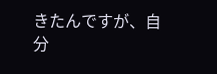きたんですが、自分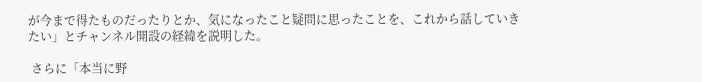が今まで得たものだったりとか、気になったこと疑問に思ったことを、これから話していきたい」とチャンネル開設の経緯を説明した。

 さらに「本当に野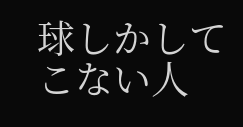球しかしてこない人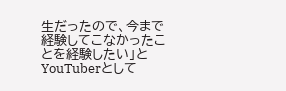生だったので、今まで経験してこなかったことを経験したい」とYouTuberとして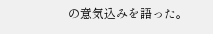の意気込みを語った。